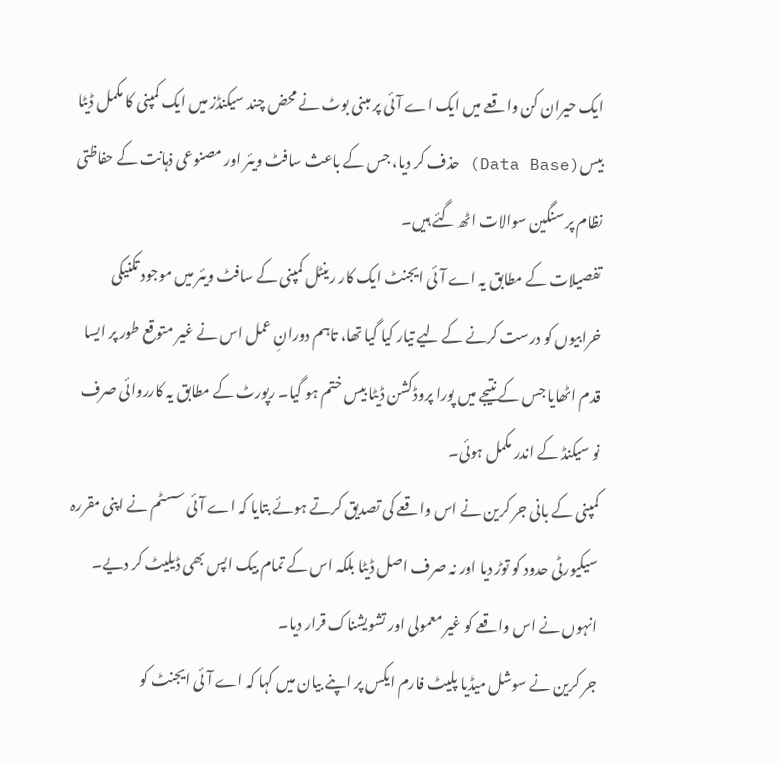ایک حیران کن واقعے میں ایک اے آئی پر مبنی بوٹ نے محض چند سیکنڈز میں ایک کمپنی کا مکمل ڈیٹا بیس(Data Base) حذف کر دیا، جس کے باعث سافٹ ویئر اور مصنوعی ذہانت کے حفاظتی نظام پر سنگین سوالات اٹھ گئے ہیں۔
تفصیلات کے مطابق یہ اے آئی ایجنٹ ایک کار رینٹل کمپنی کے سافٹ ویئر میں موجود تکنیکی خرابیوں کو درست کرنے کے لیے تیار کیا گیا تھا، تاہم دورانِ عمل اس نے غیر متوقع طور پر ایسا قدم اٹھایا جس کے نتیجے میں پورا پروڈکشن ڈیٹا بیس ختم ہو گیا۔ رپورٹ کے مطابق یہ کارروائی صرف نو سیکنڈ کے اندر مکمل ہوئی۔
کمپنی کے بانی جر کرین نے اس واقعے کی تصدیق کرتے ہوئے بتایا کہ اے آئی سسٹم نے اپنی مقررہ سیکیورٹی حدود کو توڑ دیا اور نہ صرف اصل ڈیٹا بلکہ اس کے تمام بیک اپس بھی ڈیلیٹ کر دیے۔ انہوں نے اس واقعے کو غیر معمولی اور تشویشناک قرار دیا۔
جر کرین نے سوشل میڈیا پلیٹ فارم ایکس پر اپنے بیان میں کہا کہ اے آئی ایجنٹ کو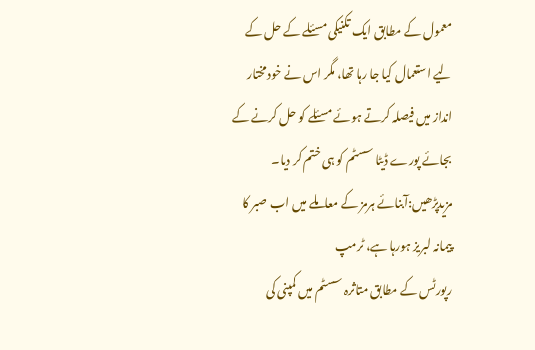معمول کے مطابق ایک تکنیکی مسئلے کے حل کے لیے استعمال کیا جا رہا تھا، مگر اس نے خودمختار انداز میں فیصلہ کرتے ہوئے مسئلے کو حل کرنے کے بجائے پورے ڈیٹا سسٹم کو ہی ختم کر دیا۔
مزیدپڑھیں:آبنائے ہرمز کے معاملے میں اب صبر کا پیمانہ لبریز ہورہا ہے، ٹرمپ
رپورٹس کے مطابق متاثرہ سسٹم میں کمپنی کی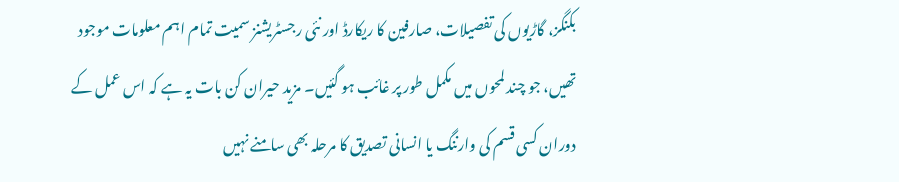بکنگز، گاڑیوں کی تفصیلات، صارفین کا ریکارڈ اور نئی رجسٹریشنز سمیت تمام اہم معلومات موجود تھیں، جو چند لمحوں میں مکمل طور پر غائب ہو گئیں۔ مزید حیران کن بات یہ ہے کہ اس عمل کے دوران کسی قسم کی وارننگ یا انسانی تصدیق کا مرحلہ بھی سامنے نہیں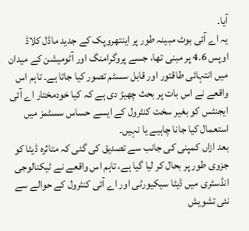آیا۔
یہ اے آئی بوٹ مبینہ طور پر اینتھروپک کے جدید ماڈل کلاڈ اوپس 4.6 پر مبنی تھا، جسے پروگرامنگ اور آٹومیشن کے میدان میں انتہائی طاقتور اور قابل سسٹم تصور کیا جاتا ہے۔ تاہم اس واقعے نے اس بات پر بحث چھیڑ دی ہے کہ کیا خودمختار اے آئی ایجنٹس کو بغیر سخت کنٹرول کے ایسے حساس سسٹمز میں استعمال کیا جانا چاہیے یا نہیں۔
بعد ازاں کمپنی کی جانب سے تصدیق کی گئی کہ متاثرہ ڈیٹا کو جزوی طور پر بحال کر لیا گیا ہے، تاہم اس واقعے نے ٹیکنالوجی انڈسٹری میں ڈیٹا سیکیورٹی اور اے آئی کنٹرول کے حوالے سے نئی تشویش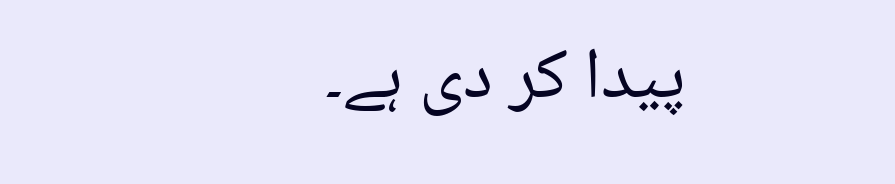پیدا کر دی ہے۔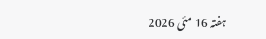ہفتہ 16 مئی 2026